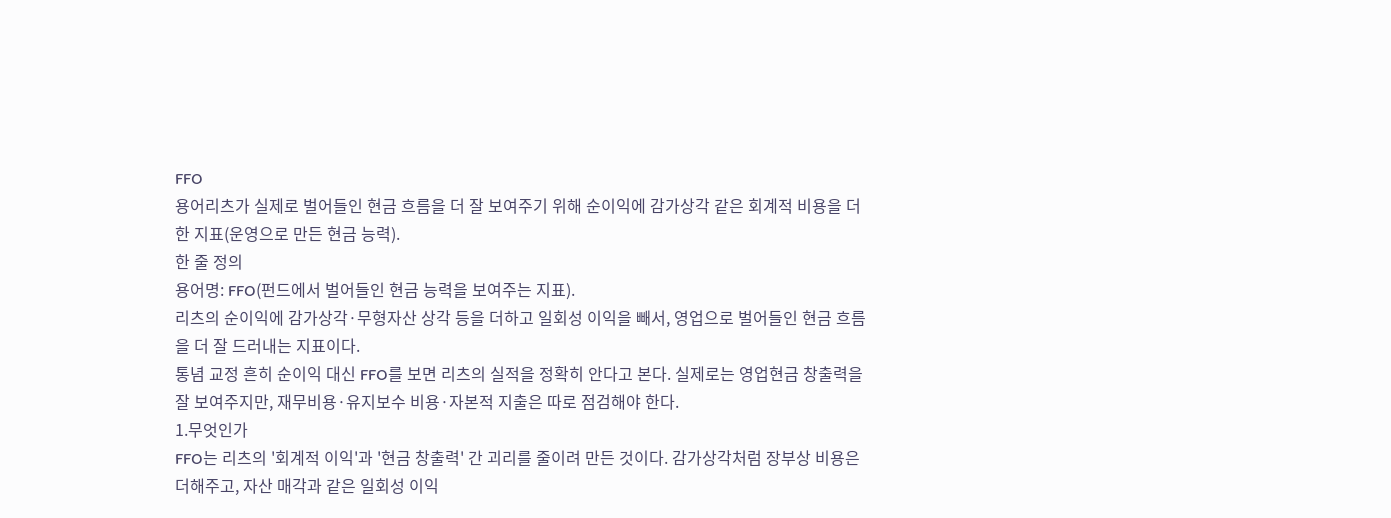FFO
용어리츠가 실제로 벌어들인 현금 흐름을 더 잘 보여주기 위해 순이익에 감가상각 같은 회계적 비용을 더한 지표(운영으로 만든 현금 능력).
한 줄 정의
용어명: FFO(펀드에서 벌어들인 현금 능력을 보여주는 지표).
리츠의 순이익에 감가상각·무형자산 상각 등을 더하고 일회성 이익을 빼서, 영업으로 벌어들인 현금 흐름을 더 잘 드러내는 지표이다.
통념 교정 흔히 순이익 대신 FFO를 보면 리츠의 실적을 정확히 안다고 본다. 실제로는 영업현금 창출력을 잘 보여주지만, 재무비용·유지보수 비용·자본적 지출은 따로 점검해야 한다.
1.무엇인가
FFO는 리츠의 '회계적 이익'과 '현금 창출력' 간 괴리를 줄이려 만든 것이다. 감가상각처럼 장부상 비용은 더해주고, 자산 매각과 같은 일회성 이익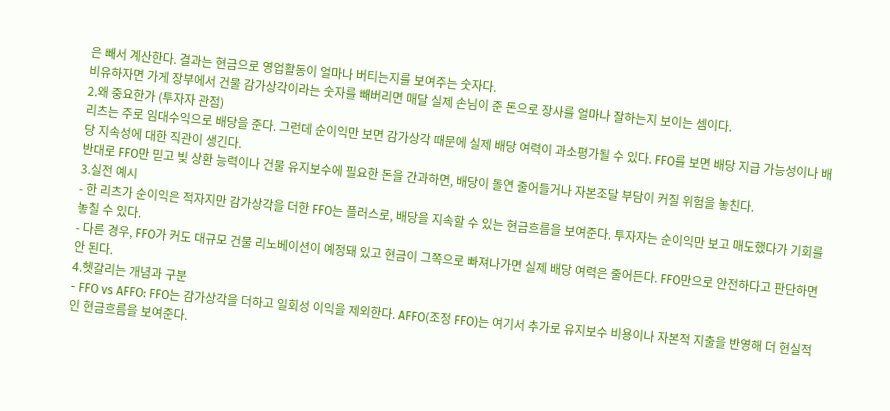은 빼서 계산한다. 결과는 현금으로 영업활동이 얼마나 버티는지를 보여주는 숫자다.
비유하자면 가게 장부에서 건물 감가상각이라는 숫자를 빼버리면 매달 실제 손님이 준 돈으로 장사를 얼마나 잘하는지 보이는 셈이다.
2.왜 중요한가 (투자자 관점)
리츠는 주로 임대수익으로 배당을 준다. 그런데 순이익만 보면 감가상각 때문에 실제 배당 여력이 과소평가될 수 있다. FFO를 보면 배당 지급 가능성이나 배당 지속성에 대한 직관이 생긴다.
반대로 FFO만 믿고 빚 상환 능력이나 건물 유지보수에 필요한 돈을 간과하면, 배당이 돌연 줄어들거나 자본조달 부담이 커질 위험을 놓친다.
3.실전 예시
- 한 리츠가 순이익은 적자지만 감가상각을 더한 FFO는 플러스로, 배당을 지속할 수 있는 현금흐름을 보여준다. 투자자는 순이익만 보고 매도했다가 기회를 놓칠 수 있다.
- 다른 경우, FFO가 커도 대규모 건물 리노베이션이 예정돼 있고 현금이 그쪽으로 빠져나가면 실제 배당 여력은 줄어든다. FFO만으로 안전하다고 판단하면 안 된다.
4.헷갈리는 개념과 구분
- FFO vs AFFO: FFO는 감가상각을 더하고 일회성 이익을 제외한다. AFFO(조정 FFO)는 여기서 추가로 유지보수 비용이나 자본적 지출을 반영해 더 현실적인 현금흐름을 보여준다.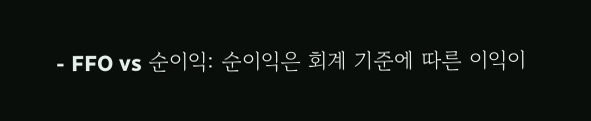- FFO vs 순이익: 순이익은 회계 기준에 따른 이익이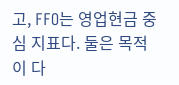고, FFO는 영업현금 중심 지표다. 둘은 목적이 다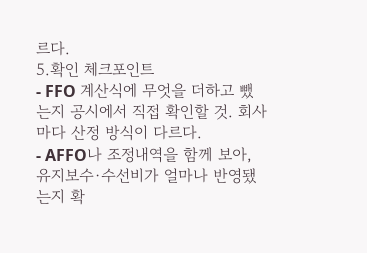르다.
5.확인 체크포인트
- FFO 계산식에 무엇을 더하고 뺐는지 공시에서 직접 확인할 것. 회사마다 산정 방식이 다르다.
- AFFO나 조정내역을 함께 보아, 유지보수·수선비가 얼마나 반영됐는지 확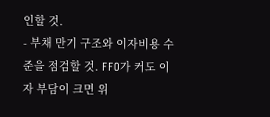인할 것.
- 부채 만기 구조와 이자비용 수준을 점검할 것. FFO가 커도 이자 부담이 크면 위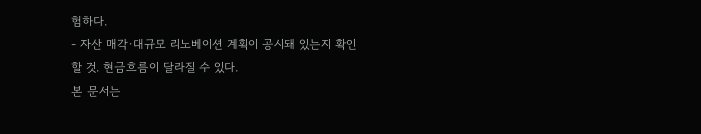험하다.
- 자산 매각·대규모 리노베이션 계획이 공시돼 있는지 확인할 것. 현금흐름이 달라질 수 있다.
본 문서는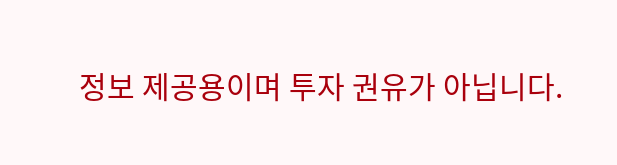정보 제공용이며 투자 권유가 아닙니다.